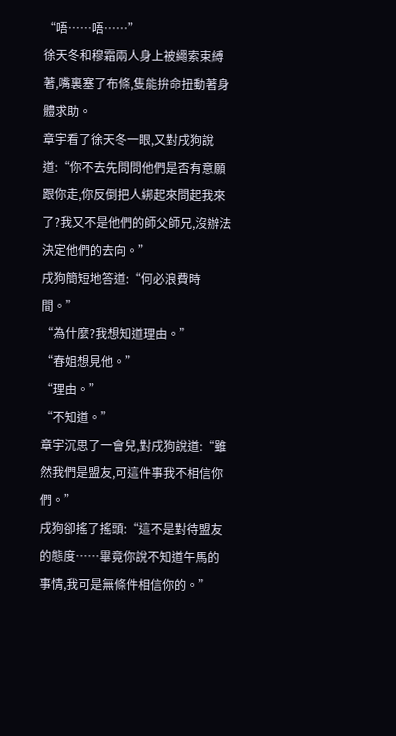“唔……唔……”
徐天冬和穆霜兩人身上被繩索束縛著,嘴裏塞了布條,隻能拚命扭動著身體求助。
章宇看了徐天冬一眼,又對戌狗說道:“你不去先問問他們是否有意願跟你走,你反倒把人綁起來問起我來了?我又不是他們的師父師兄,沒辦法決定他們的去向。”
戌狗簡短地答道:“何必浪費時間。”
“為什麼?我想知道理由。”
“春姐想見他。”
“理由。”
“不知道。”
章宇沉思了一會兒,對戌狗說道:“雖然我們是盟友,可這件事我不相信你們。”
戌狗卻搖了搖頭:“這不是對待盟友的態度……畢竟你說不知道午馬的事情,我可是無條件相信你的。”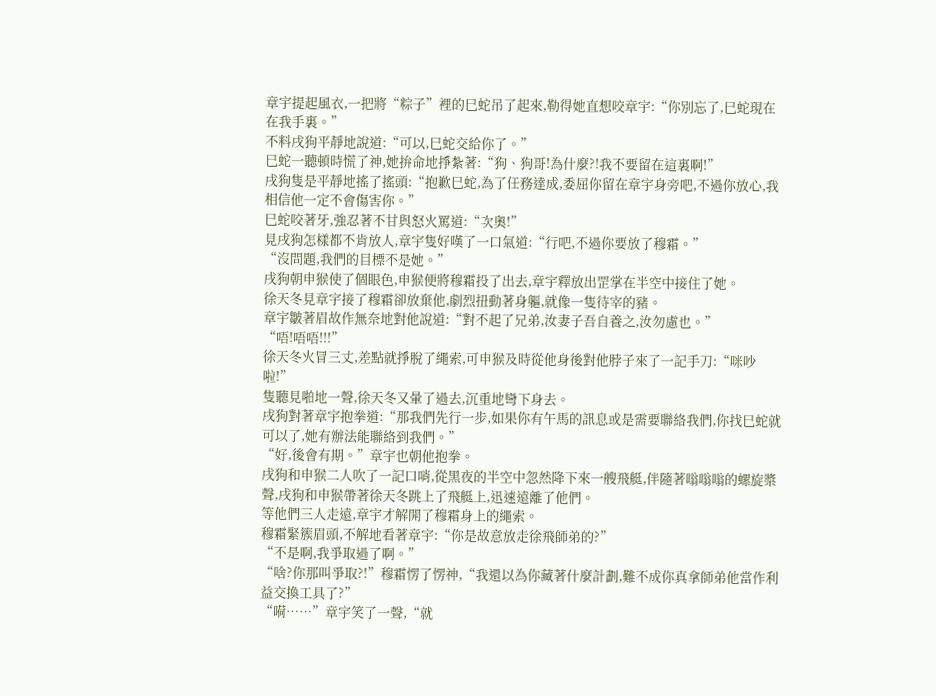章宇提起風衣,一把將“粽子”裡的巳蛇吊了起來,勒得她直想咬章宇:“你別忘了,巳蛇現在在我手裏。”
不料戌狗平靜地說道:“可以,巳蛇交給你了。”
巳蛇一聽頓時慌了神,她拚命地掙紮著:“狗、狗哥!為什麼?!我不要留在這裏啊!”
戌狗隻是平靜地搖了搖頭:“抱歉巳蛇,為了任務達成,委屈你留在章宇身旁吧,不過你放心,我相信他一定不會傷害你。”
巳蛇咬著牙,強忍著不甘與怒火罵道:“次奧!”
見戌狗怎樣都不肯放人,章宇隻好嘆了一口氣道:“行吧,不過你要放了穆霜。”
“沒問題,我們的目標不是她。”
戌狗朝申猴使了個眼色,申猴便將穆霜投了出去,章宇釋放出罡掌在半空中接住了她。
徐天冬見章宇接了穆霜卻放棄他,劇烈扭動著身軀,就像一隻待宰的豬。
章宇皺著眉故作無奈地對他說道:“對不起了兄弟,汝妻子吾自養之,汝勿慮也。”
“唔!唔唔!!!”
徐天冬火冒三丈,差點就掙脫了繩索,可申猴及時從他身後對他脖子來了一記手刀:“咪吵啦!”
隻聽見啪地一聲,徐天冬又暈了過去,沉重地彎下身去。
戌狗對著章宇抱拳道:“那我們先行一步,如果你有午馬的訊息或是需要聯絡我們,你找巳蛇就可以了,她有辦法能聯絡到我們。”
“好,後會有期。”章宇也朝他抱拳。
戌狗和申猴二人吹了一記口哨,從黑夜的半空中忽然降下來一艘飛艇,伴隨著嗡嗡嗡的螺旋槳聲,戌狗和申猴帶著徐天冬跳上了飛艇上,迅速遠離了他們。
等他們三人走遠,章宇才解開了穆霜身上的繩索。
穆霜緊簇眉頭,不解地看著章宇:“你是故意放走徐飛師弟的?”
“不是啊,我爭取過了啊。”
“啥?你那叫爭取?!”穆霜愣了愣神,“我還以為你藏著什麼計劃,難不成你真拿師弟他當作利益交換工具了?”
“嗬……”章宇笑了一聲,“就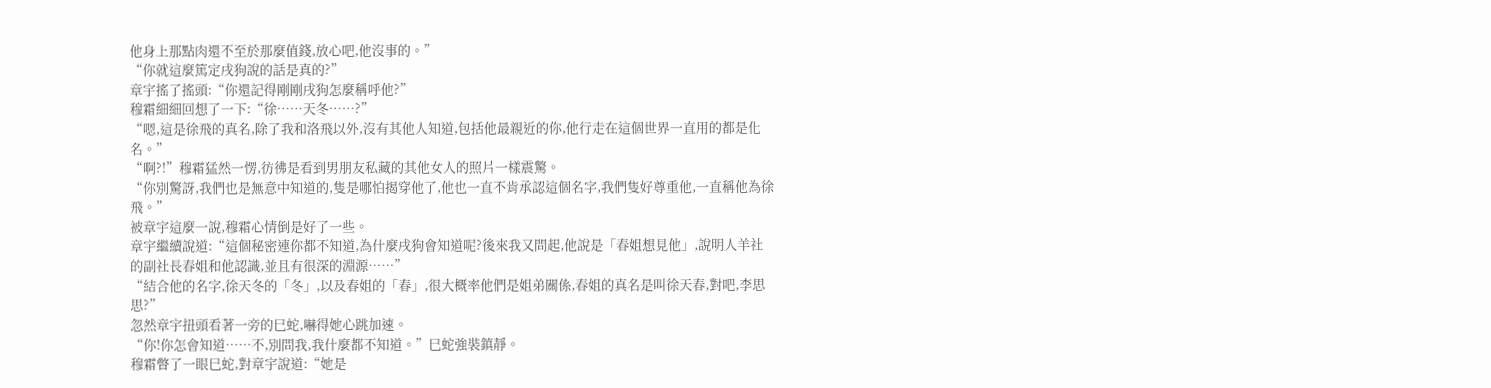他身上那點肉還不至於那麼值錢,放心吧,他沒事的。”
“你就這麼篤定戌狗說的話是真的?”
章宇搖了搖頭:“你還記得剛剛戌狗怎麼稱呼他?”
穆霜細細回想了一下:“徐……天冬……?”
“嗯,這是徐飛的真名,除了我和洛飛以外,沒有其他人知道,包括他最親近的你,他行走在這個世界一直用的都是化名。”
“啊?!”穆霜猛然一愣,彷彿是看到男朋友私藏的其他女人的照片一樣震驚。
“你別驚訝,我們也是無意中知道的,隻是哪怕揭穿他了,他也一直不肯承認這個名字,我們隻好尊重他,一直稱他為徐飛。”
被章宇這麼一說,穆霜心情倒是好了一些。
章宇繼續說道:“這個秘密連你都不知道,為什麼戌狗會知道呢?後來我又問起,他說是「春姐想見他」,說明人羊社的副社長春姐和他認識,並且有很深的淵源……”
“結合他的名字,徐天冬的「冬」,以及春姐的「春」,很大概率他們是姐弟關係,春姐的真名是叫徐天春,對吧,李思思?”
忽然章宇扭頭看著一旁的巳蛇,嚇得她心跳加速。
“你!你怎會知道……不,別問我,我什麼都不知道。”巳蛇強裝鎮靜。
穆霜瞥了一眼巳蛇,對章宇說道:“她是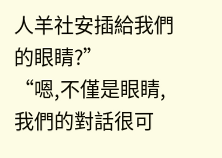人羊社安插給我們的眼睛?”
“嗯,不僅是眼睛,我們的對話很可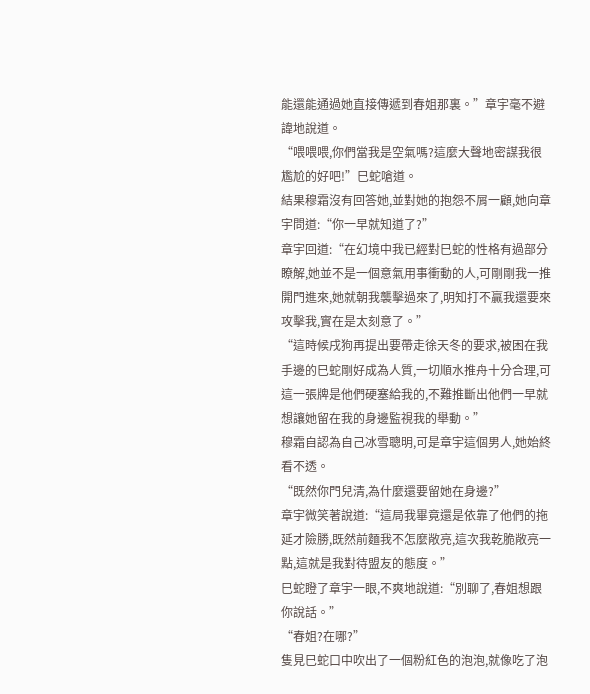能還能通過她直接傳遞到春姐那裏。”章宇毫不避諱地說道。
“喂喂喂,你們當我是空氣嗎?這麼大聲地密謀我很尷尬的好吧!”巳蛇嗆道。
結果穆霜沒有回答她,並對她的抱怨不屑一顧,她向章宇問道:“你一早就知道了?”
章宇回道:“在幻境中我已經對巳蛇的性格有過部分瞭解,她並不是一個意氣用事衝動的人,可剛剛我一推開門進來,她就朝我襲擊過來了,明知打不贏我還要來攻擊我,實在是太刻意了。”
“這時候戌狗再提出要帶走徐天冬的要求,被困在我手邊的巳蛇剛好成為人質,一切順水推舟十分合理,可這一張牌是他們硬塞給我的,不難推斷出他們一早就想讓她留在我的身邊監視我的舉動。”
穆霜自認為自己冰雪聰明,可是章宇這個男人,她始終看不透。
“既然你門兒清,為什麼還要留她在身邊?”
章宇微笑著說道:“這局我畢竟還是依靠了他們的拖延才險勝,既然前麵我不怎麼敞亮,這次我乾脆敞亮一點,這就是我對待盟友的態度。”
巳蛇瞪了章宇一眼,不爽地說道:“別聊了,春姐想跟你說話。”
“春姐?在哪?”
隻見巳蛇口中吹出了一個粉紅色的泡泡,就像吃了泡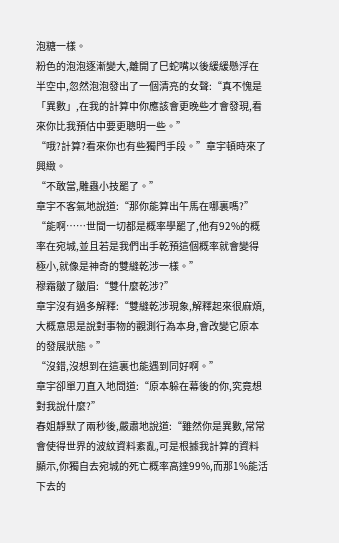泡糖一樣。
粉色的泡泡逐漸變大,離開了巳蛇嘴以後緩緩懸浮在半空中,忽然泡泡發出了一個清亮的女聲:“真不愧是「異數」,在我的計算中你應該會更晚些才會發現,看來你比我預估中要更聰明一些。”
“哦?計算?看來你也有些獨門手段。”章宇頓時來了興緻。
“不敢當,雕蟲小技罷了。”
章宇不客氣地說道:“那你能算出午馬在哪裏嗎?”
“能啊……世間一切都是概率學罷了,他有92%的概率在宛城,並且若是我們出手乾預這個概率就會變得極小,就像是神奇的雙縫乾涉一樣。”
穆霜皺了皺眉:“雙什麼乾涉?”
章宇沒有過多解釋:“雙縫乾涉現象,解釋起來很麻煩,大概意思是說對事物的觀測行為本身,會改變它原本的發展狀態。”
“沒錯,沒想到在這裏也能遇到同好啊。”
章宇卻單刀直入地問道:“原本躲在幕後的你,究竟想對我說什麼?”
春姐靜默了兩秒後,嚴肅地說道:“雖然你是異數,常常會使得世界的波紋資料紊亂,可是根據我計算的資料顯示,你獨自去宛城的死亡概率高達99%,而那1%能活下去的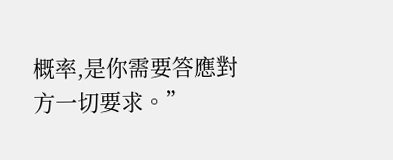概率,是你需要答應對方一切要求。”